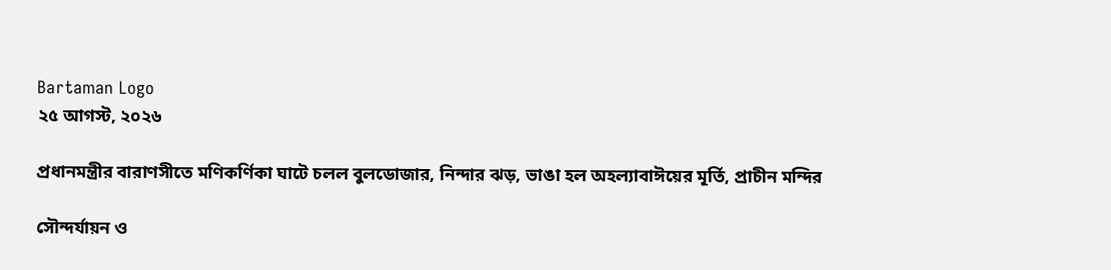Bartaman Logo
২৫ আগস্ট, ২০২৬

প্রধানমন্ত্রীর বারাণসীতে মণিকর্ণিকা ঘাটে চলল বুলডোজার, নিন্দার ঝড়, ভাঙা হল অহল্যাবাঈয়ের মূর্তি, প্রাচীন মন্দির

সৌন্দর্যায়ন ও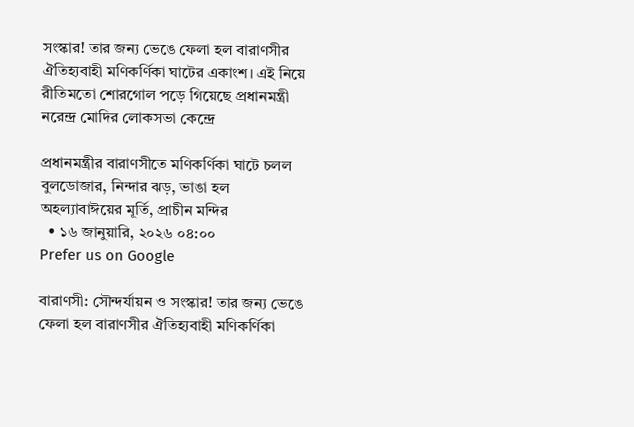সংস্কার! তার জন্য ভেঙে ফেলা হল বারাণসীর ঐতিহ্যবাহী মণিকর্ণিকা ঘাটের একাংশ। এই নিয়ে রীতিমতো শোরগোল পড়ে গিয়েছে প্রধানমন্ত্রী নরেন্দ্র মোদির লোকসভা কেন্দ্রে

প্রধানমন্ত্রীর বারাণসীতে মণিকর্ণিকা ঘাটে চলল বুলডোজার, নিন্দার ঝড়, ভাঙা হল অহল্যাবাঈয়ের মূর্তি, প্রাচীন মন্দির
  • ১৬ জানুয়ারি, ২০২৬ ০৪:০০
Prefer us on Google

বারাণসী: সৌন্দর্যায়ন ও সংস্কার! তার জন্য ভেঙে ফেলা হল বারাণসীর ঐতিহ্যবাহী মণিকর্ণিকা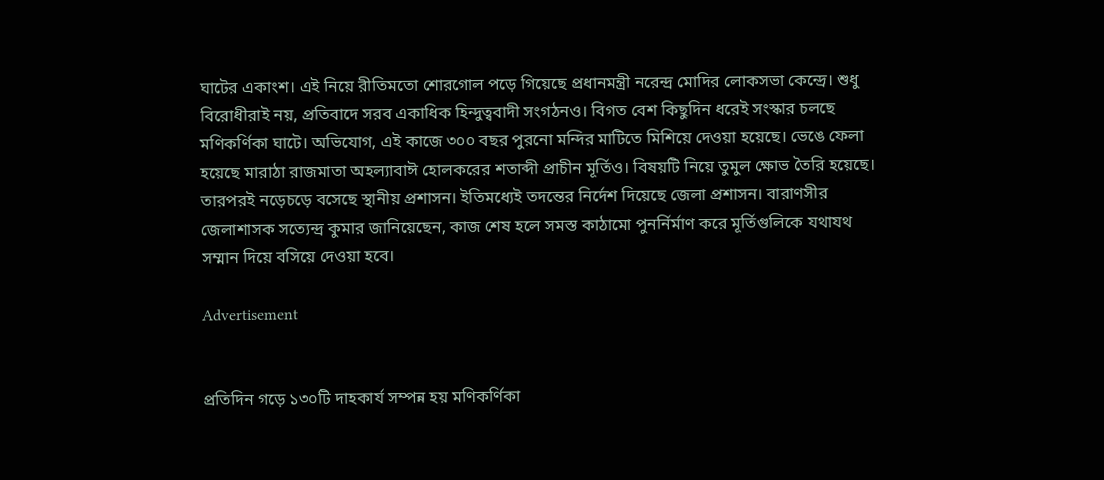ঘাটের একাংশ। এই নিয়ে রীতিমতো শোরগোল পড়ে গিয়েছে প্রধানমন্ত্রী নরেন্দ্র মোদির লোকসভা কেন্দ্রে। শুধু বিরোধীরাই নয়, প্রতিবাদে সরব একাধিক হিন্দুত্ববাদী সংগঠনও। বিগত বেশ কিছুদিন ধরেই সংস্কার চলছে মণিকর্ণিকা ঘাটে। অভিযোগ, এই কাজে ৩০০ বছর পুরনো মন্দির মাটিতে মিশিয়ে দেওয়া হয়েছে। ভেঙে ফেলা হয়েছে মারাঠা রাজমাতা অহল্যাবাঈ হোলকরের শতাব্দী প্রাচীন মূর্তিও। বিষয়টি নিয়ে তুমুল ক্ষোভ তৈরি হয়েছে। তারপরই নড়েচড়ে বসেছে স্থানীয় প্রশাসন। ইতিমধ্যেই তদন্তের নির্দেশ দিয়েছে জেলা প্রশাসন। বারাণসীর জেলাশাসক সত্যেন্দ্র কুমার জানিয়েছেন, কাজ শেষ হলে সমস্ত কাঠামো পুনর্নির্মাণ করে মূর্তিগুলিকে যথাযথ সম্মান দিয়ে বসিয়ে দেওয়া হবে।

Advertisement


প্রতিদিন গড়ে ১৩০টি দাহকার্য সম্পন্ন হয় মণিকর্ণিকা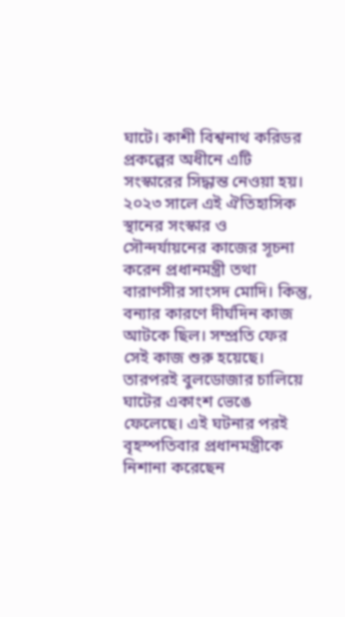ঘাটে। কাশী বিশ্বনাথ করিডর প্রকল্পের অধীনে এটি সংস্কারের সিদ্ধান্ত নেওয়া হয়। ২০২৩ সালে এই ঐতিহাসিক স্থানের সংস্কার ও সৌন্দর্যায়নের কাজের সূচনা করেন প্রধানমন্ত্রী তথা বারাণসীর সাংসদ মোদি। কিন্তু, বন্যার কারণে দীর্ঘদিন কাজ আটকে ছিল। সম্প্রতি ফের সেই কাজ শুরু হয়েছে। তারপরই বুলডোজার চালিয়ে ঘাটের একাংশ ভেঙে ফেলেছে। এই ঘটনার পরই বৃহস্পতিবার প্রধানমন্ত্রীকে নিশানা করেছেন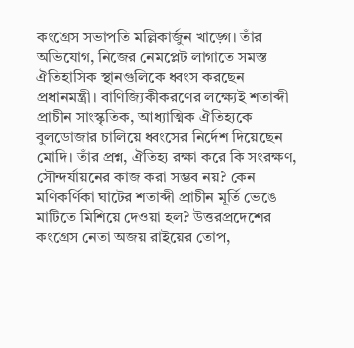কংগ্রেস সভাপতি মল্লিকার্জুন খাড়্গে। তাঁর অভিযোগ, নিজের নেমপ্লেট লাগাতে সমস্ত ঐতিহাসিক স্থানগুলিকে ধ্বংস করছেন প্রধানমন্ত্রী। বাণিজ্যিকীকরণের লক্ষ্যেই শতাব্দী প্রাচীন সাংস্কৃতিক, আধ্যাত্মিক ঐতিহ্যকে বুলডোজার চালিয়ে ধ্বংসের নির্দেশ দিয়েছেন মোদি। তাঁর প্রশ্ন, ঐতিহ্য রক্ষা করে কি সংরক্ষণ, সৌন্দর্যায়নের কাজ করা সম্ভব নয়? কেন মণিকর্ণিকা ঘাটের শতাব্দী প্রাচীন মূর্তি ভেঙে মাটিতে মিশিয়ে দেওয়া হল? উত্তরপ্রদেশের কংগ্রেস নেতা অজয় রাইয়ের তোপ,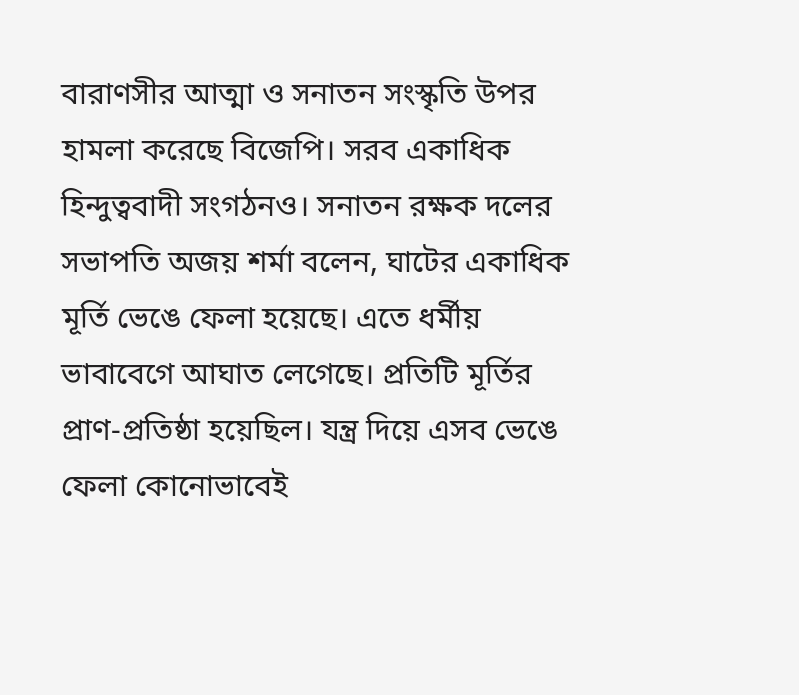বারাণসীর আত্মা ও সনাতন সংস্কৃতি উপর হামলা করেছে বিজেপি। সরব একাধিক হিন্দুত্ববাদী সংগঠনও। সনাতন রক্ষক দলের সভাপতি অজয় শর্মা বলেন, ঘাটের একাধিক মূর্তি ভেঙে ফেলা হয়েছে। এতে ধর্মীয় ভাবাবেগে আঘাত লেগেছে। প্রতিটি মূর্তির প্রাণ-প্রতিষ্ঠা হয়েছিল। যন্ত্র দিয়ে এসব ভেঙে ফেলা কোনোভাবেই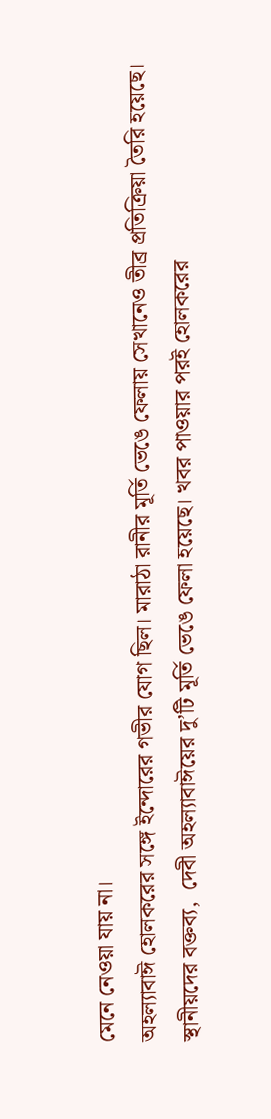মেনে নেওয়া যায় না।
অহল্যাবাঈ হোলকরের সঙ্গে ইন্দোরের গভীর যোগ ছিল। মারাঠা রানীর মূর্তি ভেঙে ফেলায় সেখানেও তীব্র প্রতিক্রিয়া তৈরি হয়েছে। স্থানীয়দের বক্তব্য,  দেবী অহল্যাবাঈয়ের দু’টি মূর্তি ভেঙে ফেলা হয়েছে। খবর পাওয়ার পরই হোলকরের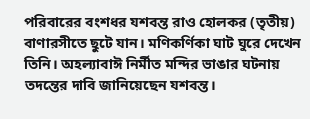পরিবারের বংশধর যশবন্ত রাও হোলকর (তৃতীয়) বাণারসীতে ছুটে যান। মণিকর্ণিকা ঘাট ঘুরে দেখেন তিনি। অহল্যাবাঈ নির্মীত মন্দির ভাঙার ঘটনায় তদন্তের দাবি জানিয়েছেন যশবন্ত।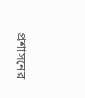প্রশাসনের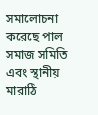সমালোচনা করেছে পাল সমাজ সমিতি এবং স্থানীয় মারাঠি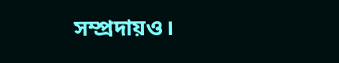সম্প্রদায়ও।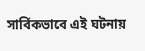সার্বিকভাবে এই ঘটনায়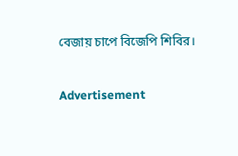বেজায় চাপে বিজেপি শিবির।

Advertisement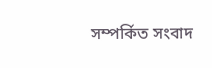সম্পর্কিত সংবাদ